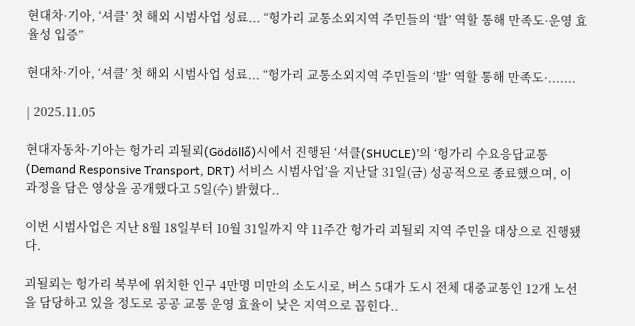현대차·기아, ‘셔클’ 첫 해외 시범사업 성료... “헝가리 교통소외지역 주민들의 ‘발’ 역할 통해 만족도·운영 효율성 입증”

현대차·기아, ‘셔클’ 첫 해외 시범사업 성료... “헝가리 교통소외지역 주민들의 ‘발’ 역할 통해 만족도·.......

| 2025.11.05

현대자동차·기아는 헝가리 괴될뢰(Gödöllő)시에서 진행된 ‘셔클(SHUCLE)’의 ‘헝가리 수요응답교통(Demand Responsive Transport, DRT) 서비스 시범사업’을 지난달 31일(금) 성공적으로 종료했으며, 이 과정을 담은 영상을 공개했다고 5일(수) 밝혔다..

이번 시범사업은 지난 8월 18일부터 10월 31일까지 약 11주간 헝가리 괴될뢰 지역 주민을 대상으로 진행됐다.

괴될뢰는 헝가리 북부에 위치한 인구 4만명 미만의 소도시로, 버스 5대가 도시 전체 대중교통인 12개 노선을 담당하고 있을 정도로 공공 교통 운영 효율이 낮은 지역으로 꼽힌다..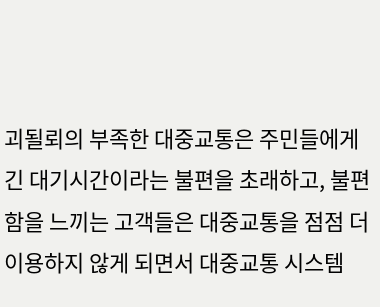괴될뢰의 부족한 대중교통은 주민들에게 긴 대기시간이라는 불편을 초래하고, 불편함을 느끼는 고객들은 대중교통을 점점 더 이용하지 않게 되면서 대중교통 시스템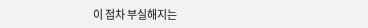이 점차 부실해지는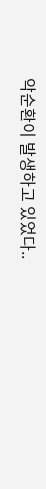악순환이 발생하고 있었다..